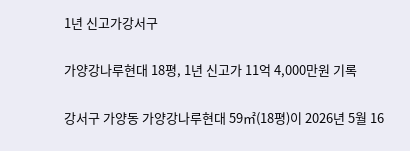1년 신고가강서구

가양강나루현대 18평, 1년 신고가 11억 4,000만원 기록

강서구 가양동 가양강나루현대 59㎡(18평)이 2026년 5월 16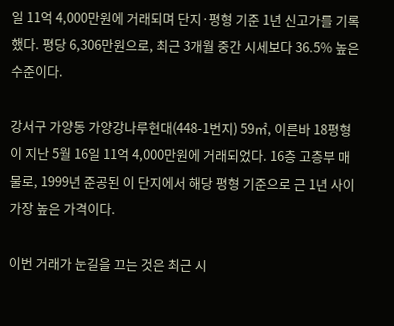일 11억 4,000만원에 거래되며 단지·평형 기준 1년 신고가를 기록했다. 평당 6,306만원으로, 최근 3개월 중간 시세보다 36.5% 높은 수준이다.

강서구 가양동 가양강나루현대(448-1번지) 59㎡, 이른바 18평형이 지난 5월 16일 11억 4,000만원에 거래되었다. 16층 고층부 매물로, 1999년 준공된 이 단지에서 해당 평형 기준으로 근 1년 사이 가장 높은 가격이다.

이번 거래가 눈길을 끄는 것은 최근 시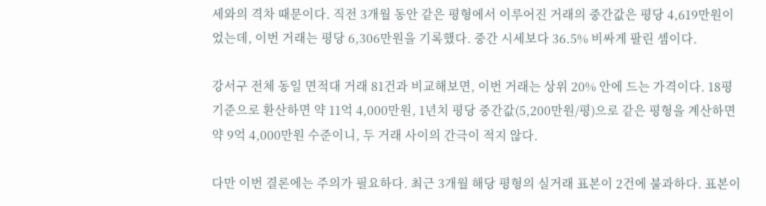세와의 격차 때문이다. 직전 3개월 동안 같은 평형에서 이루어진 거래의 중간값은 평당 4,619만원이었는데, 이번 거래는 평당 6,306만원을 기록했다. 중간 시세보다 36.5% 비싸게 팔린 셈이다.

강서구 전체 동일 면적대 거래 81건과 비교해보면, 이번 거래는 상위 20% 안에 드는 가격이다. 18평 기준으로 환산하면 약 11억 4,000만원, 1년치 평당 중간값(5,200만원/평)으로 같은 평형을 계산하면 약 9억 4,000만원 수준이니, 두 거래 사이의 간극이 적지 않다.

다만 이번 결론에는 주의가 필요하다. 최근 3개월 해당 평형의 실거래 표본이 2건에 불과하다. 표본이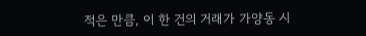적은 만큼, 이 한 건의 거래가 가양동 시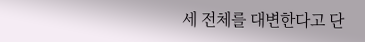세 전체를 대변한다고 단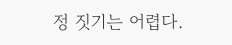정 짓기는 어렵다.